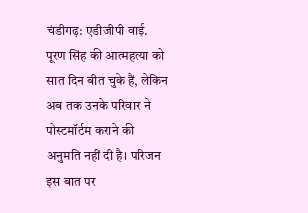चंडीगढ़: एडीजीपी वाई. पूरण सिंह की आत्महत्या को सात दिन बीत चुके हैं, लेकिन अब तक उनके परिवार ने पोस्टमॉर्टम कराने की अनुमति नहीं दी है। परिजन इस बात पर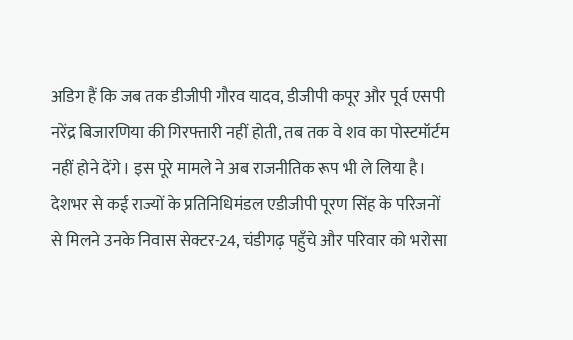अडिग हैं कि जब तक डीजीपी गौरव यादव, डीजीपी कपूर और पूर्व एसपी नरेंद्र बिजारणिया की गिरफ्तारी नहीं होती, तब तक वे शव का पोस्टमॉर्टम नहीं होने देंगे। इस पूरे मामले ने अब राजनीतिक रूप भी ले लिया है। देशभर से कई राज्यों के प्रतिनिधिमंडल एडीजीपी पूरण सिंह के परिजनों से मिलने उनके निवास सेक्टर-24, चंडीगढ़ पहुँचे और परिवार को भरोसा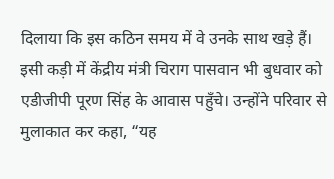दिलाया कि इस कठिन समय में वे उनके साथ खड़े हैं।
इसी कड़ी में केंद्रीय मंत्री चिराग पासवान भी बुधवार को एडीजीपी पूरण सिंह के आवास पहुँचे। उन्होंने परिवार से मुलाकात कर कहा, “यह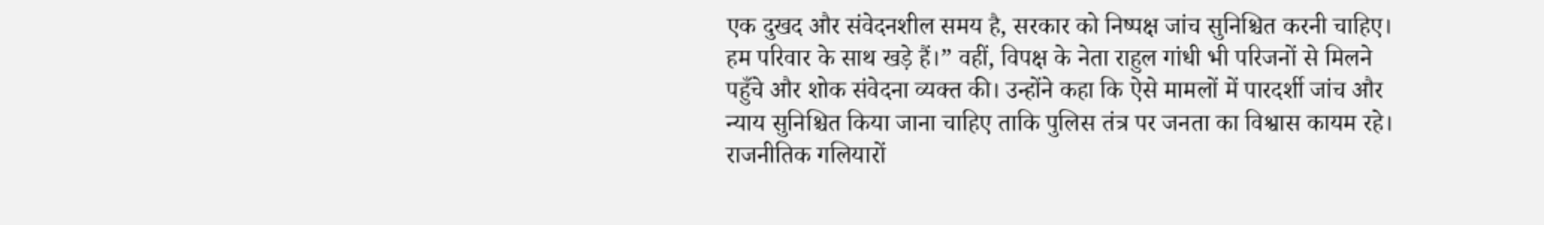एक दुखद और संवेदनशील समय है, सरकार को निष्पक्ष जांच सुनिश्चित करनी चाहिए। हम परिवार के साथ खड़े हैं।” वहीं, विपक्ष के नेता राहुल गांधी भी परिजनों से मिलने पहुँचे और शोक संवेदना व्यक्त की। उन्होंने कहा कि ऐसे मामलों में पारदर्शी जांच और न्याय सुनिश्चित किया जाना चाहिए ताकि पुलिस तंत्र पर जनता का विश्वास कायम रहे।
राजनीतिक गलियारों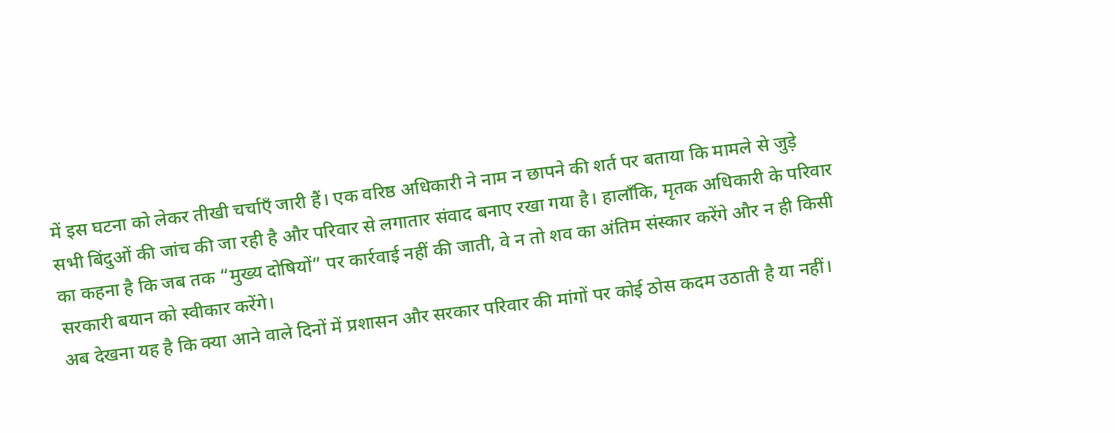में इस घटना को लेकर तीखी चर्चाएँ जारी हैं। एक वरिष्ठ अधिकारी ने नाम न छापने की शर्त पर बताया कि मामले से जुड़े सभी बिंदुओं की जांच की जा रही है और परिवार से लगातार संवाद बनाए रखा गया है। हालाँकि, मृतक अधिकारी के परिवार का कहना है कि जब तक “मुख्य दोषियों” पर कार्रवाई नहीं की जाती, वे न तो शव का अंतिम संस्कार करेंगे और न ही किसी सरकारी बयान को स्वीकार करेंगे।
अब देखना यह है कि क्या आने वाले दिनों में प्रशासन और सरकार परिवार की मांगों पर कोई ठोस कदम उठाती है या नहीं।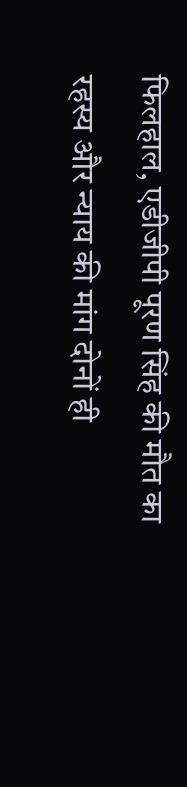फिलहाल, एडीजीपी पूरण सिंह की मौत का रहस्य और न्याय की मांग दोनों ही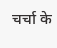चर्चा के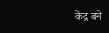केंद्र बने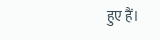हुए हैं।